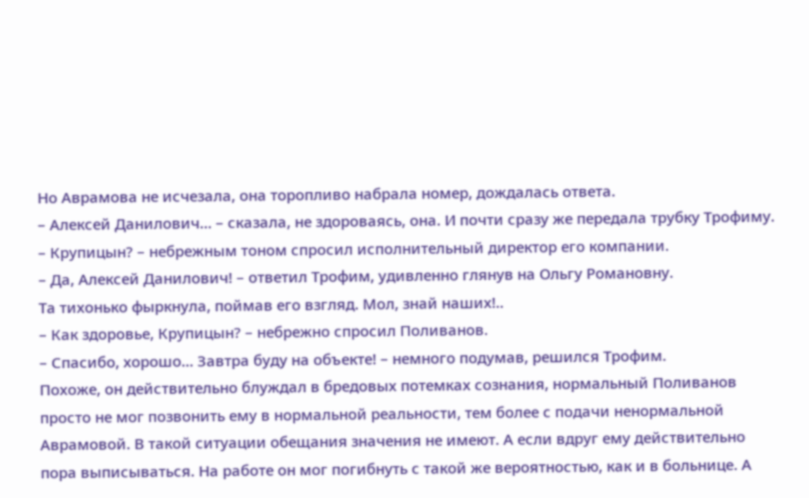Но Аврамова не исчезала, она торопливо набрала номер, дождалась ответа.
– Алексей Данилович… – сказала, не здороваясь, она. И почти сразу же передала трубку Трофиму.
– Крупицын? – небрежным тоном спросил исполнительный директор его компании.
– Да, Алексей Данилович! – ответил Трофим, удивленно глянув на Ольгу Романовну.
Та тихонько фыркнула, поймав его взгляд. Мол, знай наших!..
– Как здоровье, Крупицын? – небрежно спросил Поливанов.
– Спасибо, хорошо… Завтра буду на объекте! – немного подумав, решился Трофим.
Похоже, он действительно блуждал в бредовых потемках сознания, нормальный Поливанов просто не мог позвонить ему в нормальной реальности, тем более с подачи ненормальной Аврамовой. В такой ситуации обещания значения не имеют. А если вдруг ему действительно пора выписываться. На работе он мог погибнуть с такой же вероятностью, как и в больнице. А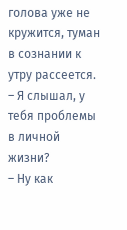голова уже не кружится, туман в сознании к утру рассеется.
– Я слышал, у тебя проблемы в личной жизни?
– Ну как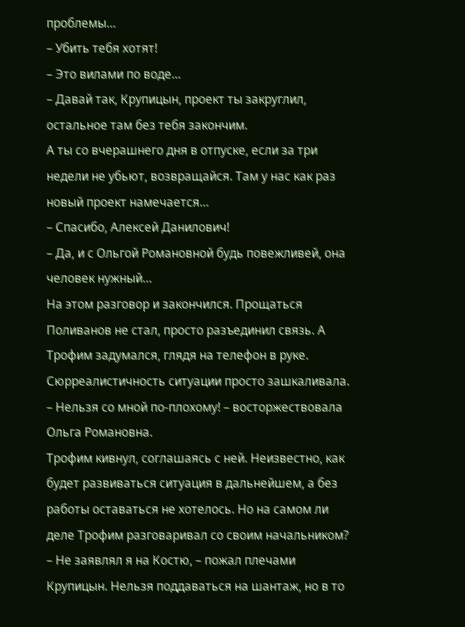проблемы…
– Убить тебя хотят!
– Это вилами по воде…
– Давай так, Крупицын, проект ты закруглил, остальное там без тебя закончим.
А ты со вчерашнего дня в отпуске, если за три недели не убьют, возвращайся. Там у нас как раз новый проект намечается…
– Спасибо, Алексей Данилович!
– Да, и с Ольгой Романовной будь повежливей, она человек нужный…
На этом разговор и закончился. Прощаться Поливанов не стал, просто разъединил связь. А Трофим задумался, глядя на телефон в руке. Сюрреалистичность ситуации просто зашкаливала.
– Нельзя со мной по-плохому! – восторжествовала Ольга Романовна.
Трофим кивнул, соглашаясь с ней. Неизвестно, как будет развиваться ситуация в дальнейшем, а без работы оставаться не хотелось. Но на самом ли деле Трофим разговаривал со своим начальником?
– Не заявлял я на Костю, – пожал плечами Крупицын. Нельзя поддаваться на шантаж, но в то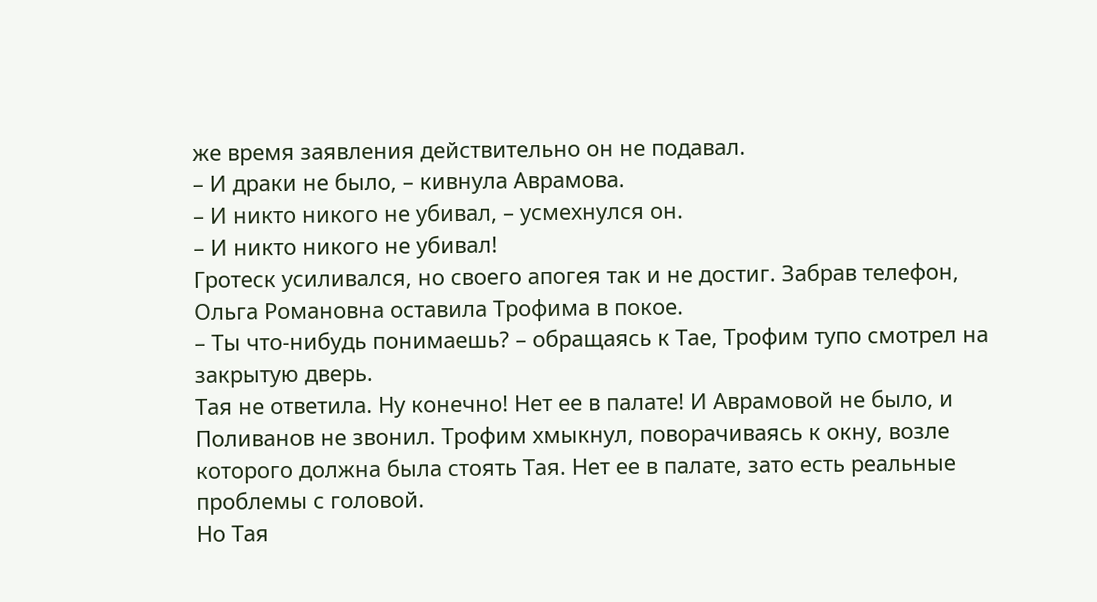же время заявления действительно он не подавал.
– И драки не было, – кивнула Аврамова.
– И никто никого не убивал, – усмехнулся он.
– И никто никого не убивал!
Гротеск усиливался, но своего апогея так и не достиг. Забрав телефон, Ольга Романовна оставила Трофима в покое.
– Ты что-нибудь понимаешь? – обращаясь к Тае, Трофим тупо смотрел на закрытую дверь.
Тая не ответила. Ну конечно! Нет ее в палате! И Аврамовой не было, и Поливанов не звонил. Трофим хмыкнул, поворачиваясь к окну, возле которого должна была стоять Тая. Нет ее в палате, зато есть реальные проблемы с головой.
Но Тая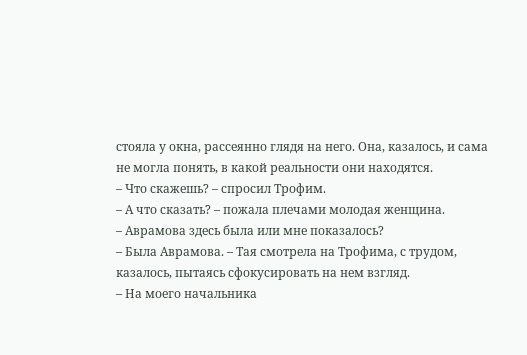стояла у окна, рассеянно глядя на него. Она, казалось, и сама не могла понять, в какой реальности они находятся.
– Что скажешь? – спросил Трофим.
– А что сказать? – пожала плечами молодая женщина.
– Аврамова здесь была или мне показалось?
– Была Аврамова. – Тая смотрела на Трофима, с трудом, казалось, пытаясь сфокусировать на нем взгляд.
– На моего начальника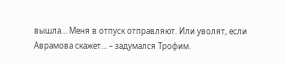вышла… Меня в отпуск отправляют. Или уволят, если Аврамова скажет… – задумался Трофим.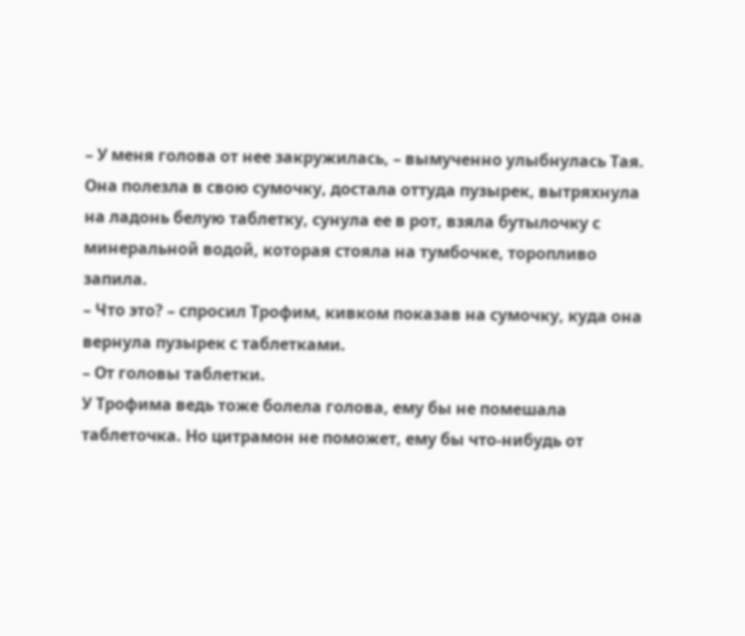– У меня голова от нее закружилась, – вымученно улыбнулась Тая.
Она полезла в свою сумочку, достала оттуда пузырек, вытряхнула на ладонь белую таблетку, сунула ее в рот, взяла бутылочку с минеральной водой, которая стояла на тумбочке, торопливо запила.
– Что это? – спросил Трофим, кивком показав на сумочку, куда она вернула пузырек с таблетками.
– От головы таблетки.
У Трофима ведь тоже болела голова, ему бы не помешала таблеточка. Но цитрамон не поможет, ему бы что-нибудь от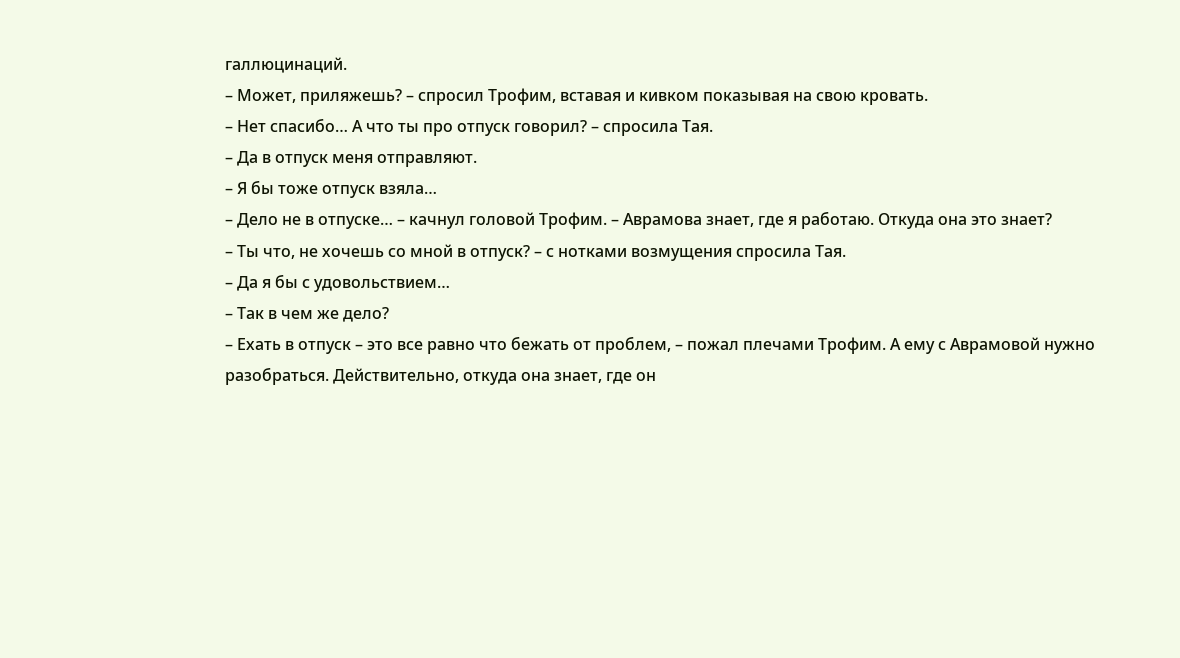галлюцинаций.
– Может, приляжешь? – спросил Трофим, вставая и кивком показывая на свою кровать.
– Нет спасибо… А что ты про отпуск говорил? – спросила Тая.
– Да в отпуск меня отправляют.
– Я бы тоже отпуск взяла…
– Дело не в отпуске… – качнул головой Трофим. – Аврамова знает, где я работаю. Откуда она это знает?
– Ты что, не хочешь со мной в отпуск? – с нотками возмущения спросила Тая.
– Да я бы с удовольствием…
– Так в чем же дело?
– Ехать в отпуск – это все равно что бежать от проблем, – пожал плечами Трофим. А ему с Аврамовой нужно разобраться. Действительно, откуда она знает, где он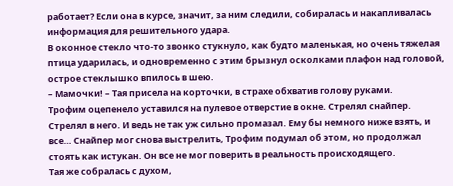работает? Если она в курсе, значит, за ним следили, собиралась и накапливалась информация для решительного удара.
В оконное стекло что-то звонко стукнуло, как будто маленькая, но очень тяжелая птица ударилась, и одновременно с этим брызнул осколками плафон над головой, острое стеклышко впилось в шею.
– Мамочки! – Тая присела на корточки, в страхе обхватив голову руками.
Трофим оцепенело уставился на пулевое отверстие в окне. Стрелял снайпер. Стрелял в него. И ведь не так уж сильно промазал. Ему бы немного ниже взять, и все… Снайпер мог снова выстрелить, Трофим подумал об этом, но продолжал стоять как истукан. Он все не мог поверить в реальность происходящего.
Тая же собралась с духом,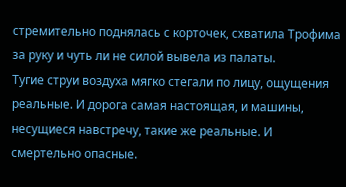стремительно поднялась с корточек, схватила Трофима за руку и чуть ли не силой вывела из палаты.
Тугие струи воздуха мягко стегали по лицу, ощущения реальные. И дорога самая настоящая, и машины, несущиеся навстречу, такие же реальные. И смертельно опасные.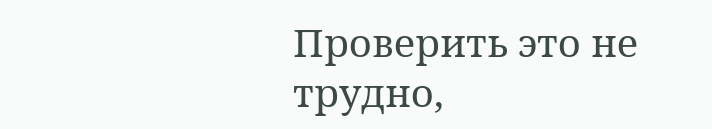Проверить это не трудно,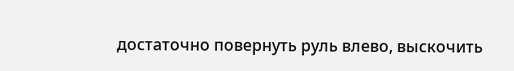достаточно повернуть руль влево, выскочить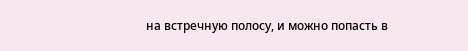на встречную полосу, и можно попасть в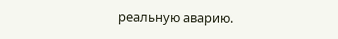реальную аварию.